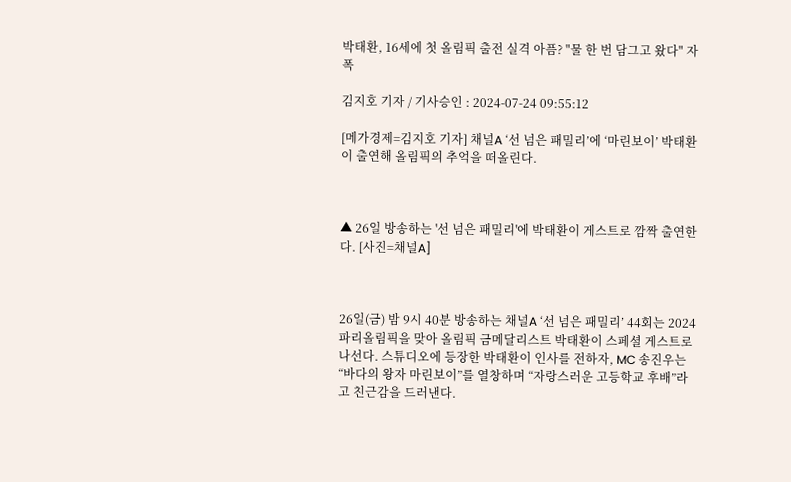박태환, 16세에 첫 올림픽 출전 실격 아픔? "물 한 번 담그고 왔다" 자폭

김지호 기자 / 기사승인 : 2024-07-24 09:55:12

[메가경제=김지호 기자] 채널A ‘선 넘은 패밀리’에 ‘마린보이’ 박태환이 출연해 올림픽의 추억을 떠올린다.



▲ 26일 방송하는 '선 넘은 패밀리'에 박태환이 게스트로 깜짝 출연한다. [사진=채널A]



26일(금) 밤 9시 40분 방송하는 채널A ‘선 넘은 패밀리’ 44회는 2024 파리올림픽을 맞아 올림픽 금메달리스트 박태환이 스페셜 게스트로 나선다. 스튜디오에 등장한 박태환이 인사를 전하자, MC 송진우는 “바다의 왕자 마린보이”를 열창하며 “자랑스러운 고등학교 후배”라고 친근감을 드러낸다.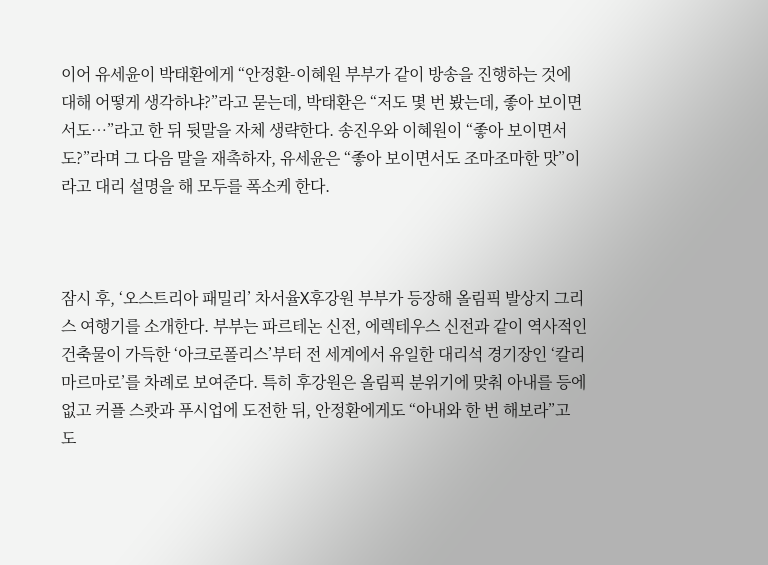이어 유세윤이 박태환에게 “안정환-이혜원 부부가 같이 방송을 진행하는 것에 대해 어떻게 생각하냐?”라고 묻는데, 박태환은 “저도 몇 번 봤는데, 좋아 보이면서도…”라고 한 뒤 뒷말을 자체 생략한다. 송진우와 이혜원이 “좋아 보이면서도?”라며 그 다음 말을 재촉하자, 유세윤은 “좋아 보이면서도 조마조마한 맛”이라고 대리 설명을 해 모두를 폭소케 한다.



잠시 후, ‘오스트리아 패밀리’ 차서율X후강원 부부가 등장해 올림픽 발상지 그리스 여행기를 소개한다. 부부는 파르테논 신전, 에렉테우스 신전과 같이 역사적인 건축물이 가득한 ‘아크로폴리스’부터 전 세계에서 유일한 대리석 경기장인 ‘칼리마르마로’를 차례로 보여준다. 특히 후강원은 올림픽 분위기에 맞춰 아내를 등에 없고 커플 스쾃과 푸시업에 도전한 뒤, 안정환에게도 “아내와 한 번 해보라”고 도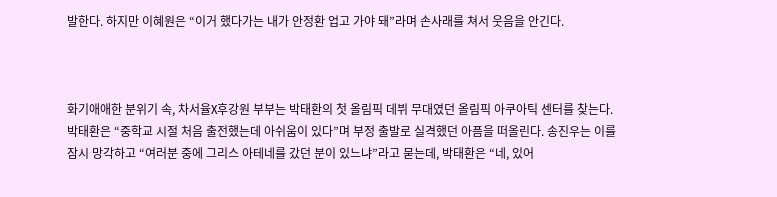발한다. 하지만 이혜원은 “이거 했다가는 내가 안정환 업고 가야 돼”라며 손사래를 쳐서 웃음을 안긴다.



화기애애한 분위기 속, 차서율X후강원 부부는 박태환의 첫 올림픽 데뷔 무대였던 올림픽 아쿠아틱 센터를 찾는다. 박태환은 “중학교 시절 처음 출전했는데 아쉬움이 있다”며 부정 출발로 실격했던 아픔을 떠올린다. 송진우는 이를 잠시 망각하고 “여러분 중에 그리스 아테네를 갔던 분이 있느냐”라고 묻는데, 박태환은 “네, 있어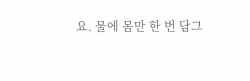요. 물에 몸만 한 번 담그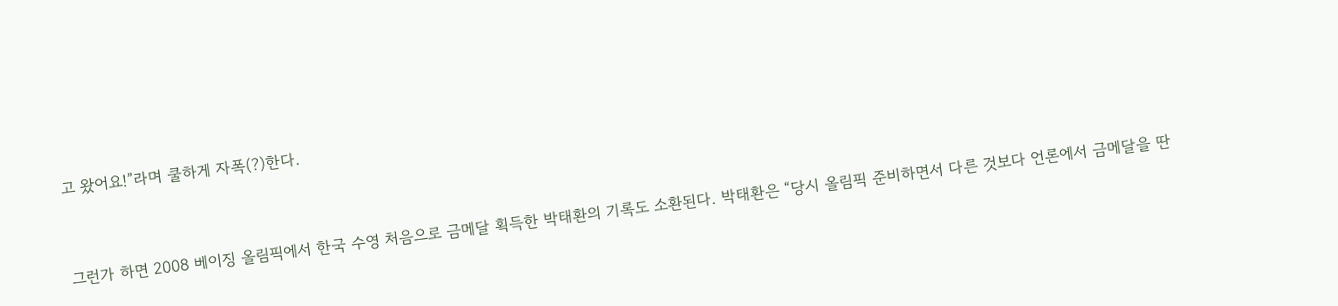고 왔어요!”라며 쿨하게 자폭(?)한다.



그런가 하면 2008 베이징 올림픽에서 한국 수영 처음으로 금메달 획득한 박태환의 기록도 소환된다. 박태환은 “당시 올림픽 준비하면서 다른 것보다 언론에서 금메달을 딴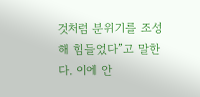것처럼 분위기를 조성해 힘들었다”고 말한다. 이에 안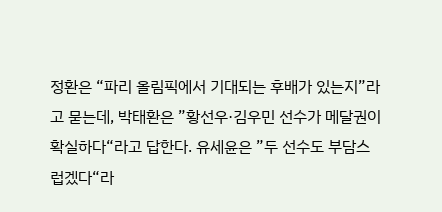정환은 “파리 올림픽에서 기대되는 후배가 있는지”라고 묻는데, 박태환은 ”황선우·김우민 선수가 메달권이 확실하다“라고 답한다. 유세윤은 ”두 선수도 부담스럽겠다“라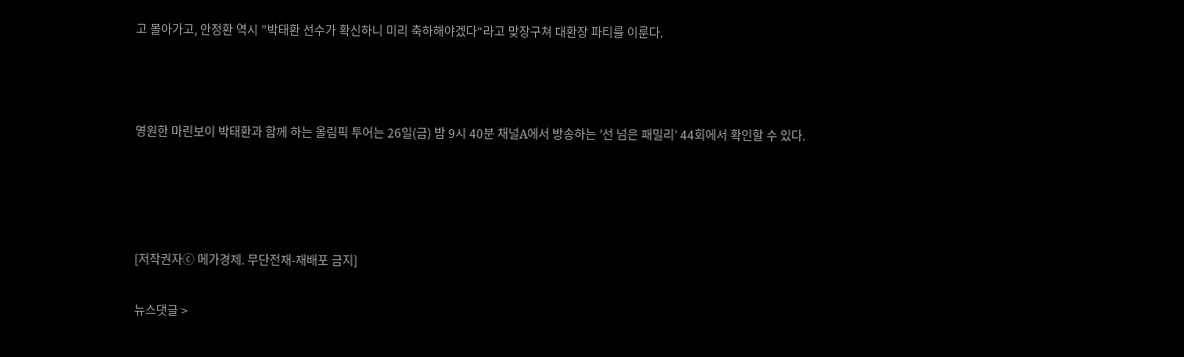고 몰아가고, 안정환 역시 ”박태환 선수가 확신하니 미리 축하해야겠다“라고 맞장구쳐 대환장 파티를 이룬다.



영원한 마린보이 박태환과 함께 하는 올림픽 투어는 26일(금) 밤 9시 40분 채널A에서 방송하는 ’선 넘은 패밀리’ 44회에서 확인할 수 있다.




[저작권자ⓒ 메가경제. 무단전재-재배포 금지]

뉴스댓글 >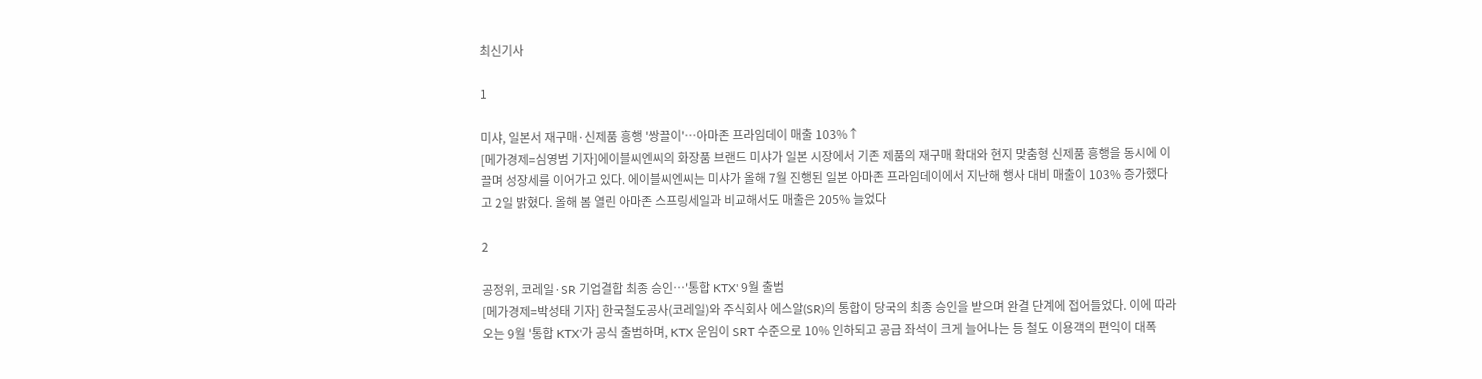최신기사

1

미샤, 일본서 재구매·신제품 흥행 '쌍끌이'…아마존 프라임데이 매출 103%↑
[메가경제=심영범 기자]에이블씨엔씨의 화장품 브랜드 미샤가 일본 시장에서 기존 제품의 재구매 확대와 현지 맞춤형 신제품 흥행을 동시에 이끌며 성장세를 이어가고 있다. 에이블씨엔씨는 미샤가 올해 7월 진행된 일본 아마존 프라임데이에서 지난해 행사 대비 매출이 103% 증가했다고 2일 밝혔다. 올해 봄 열린 아마존 스프링세일과 비교해서도 매출은 205% 늘었다

2

공정위, 코레일·SR 기업결합 최종 승인…'통합 KTX' 9월 출범
[메가경제=박성태 기자] 한국철도공사(코레일)와 주식회사 에스알(SR)의 통합이 당국의 최종 승인을 받으며 완결 단계에 접어들었다. 이에 따라 오는 9월 '통합 KTX'가 공식 출범하며, KTX 운임이 SRT 수준으로 10% 인하되고 공급 좌석이 크게 늘어나는 등 철도 이용객의 편익이 대폭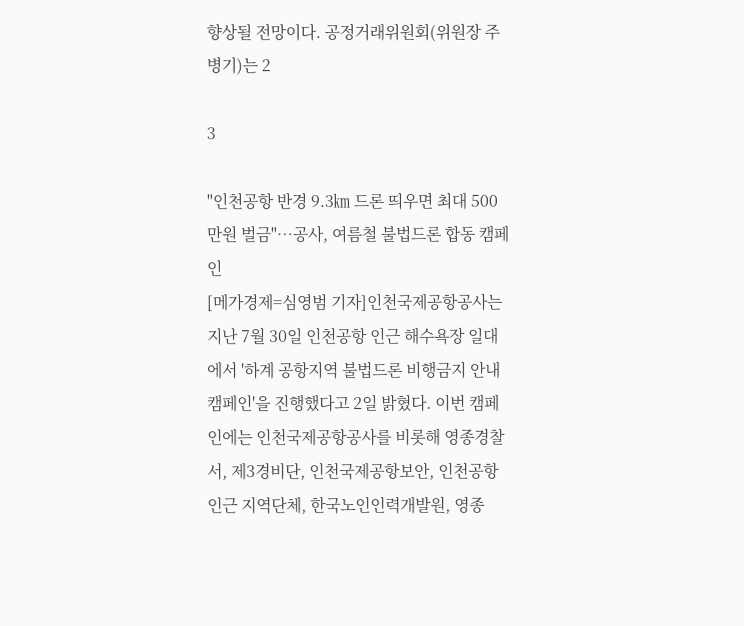향상될 전망이다. 공정거래위원회(위원장 주병기)는 2

3

"인천공항 반경 9.3㎞ 드론 띄우면 최대 500만원 벌금"…공사, 여름철 불법드론 합동 캠페인
[메가경제=심영범 기자]인천국제공항공사는 지난 7월 30일 인천공항 인근 해수욕장 일대에서 '하계 공항지역 불법드론 비행금지 안내 캠페인'을 진행했다고 2일 밝혔다. 이번 캠페인에는 인천국제공항공사를 비롯해 영종경찰서, 제3경비단, 인천국제공항보안, 인천공항 인근 지역단체, 한국노인인력개발원, 영종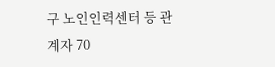구 노인인력센터 등 관계자 70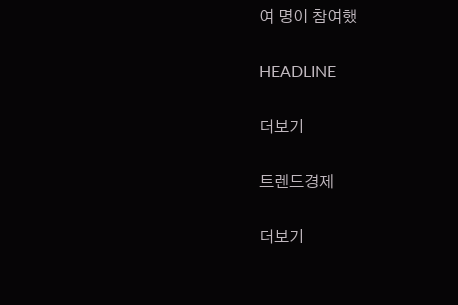여 명이 참여했

HEADLINE

더보기

트렌드경제

더보기